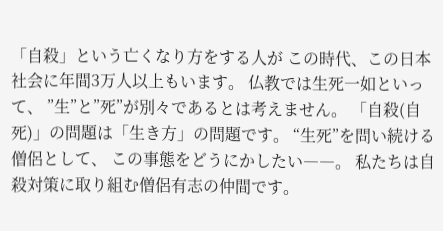「自殺」という亡くなり方をする人が この時代、この日本社会に年間3万人以上もいます。 仏教では生死一如といって、 ”生”と”死”が別々であるとは考えません。 「自殺(自死)」の問題は「生き方」の問題です。 “生死”を問い続ける僧侶として、 この事態をどうにかしたい――。 私たちは自殺対策に取り組む僧侶有志の仲間です。